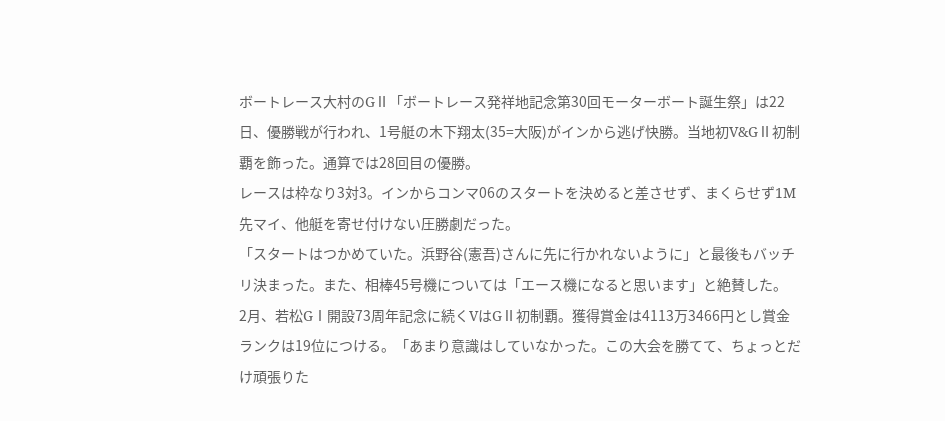ボートレース大村のGⅡ「ボートレース発祥地記念第30回モーターボート誕生祭」は22日、優勝戦が行われ、1号艇の木下翔太(35=大阪)がインから逃げ快勝。当地初V&GⅡ初制覇を飾った。通算では28回目の優勝。
レースは枠なり3対3。インからコンマ06のスタートを決めると差させず、まくらせず1M先マイ、他艇を寄せ付けない圧勝劇だった。
「スタートはつかめていた。浜野谷(憲吾)さんに先に行かれないように」と最後もバッチリ決まった。また、相棒45号機については「エース機になると思います」と絶賛した。
2月、若松GⅠ開設73周年記念に続くVはGⅡ初制覇。獲得賞金は4113万3466円とし賞金ランクは19位につける。「あまり意識はしていなかった。この大会を勝てて、ちょっとだけ頑張りた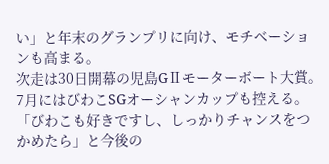い」と年末のグランプリに向け、モチベーションも高まる。
次走は30日開幕の児島GⅡモーターボート大賞。7月にはびわこSGオーシャンカップも控える。「びわこも好きですし、しっかりチャンスをつかめたら」と今後の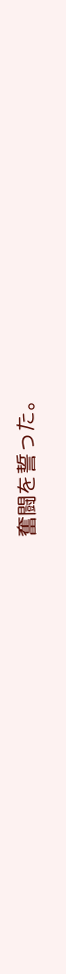奮闘を誓った。